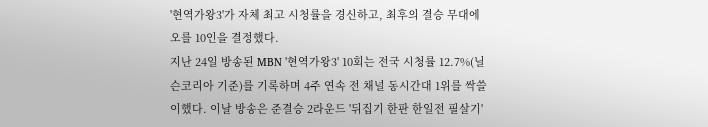'현역가왕3'가 자체 최고 시청률을 경신하고, 최후의 결승 무대에 오를 10인을 결정했다.
지난 24일 방송된 MBN '현역가왕3' 10회는 전국 시청률 12.7%(닐슨코리아 기준)를 기록하며 4주 연속 전 채널 동시간대 1위를 싹쓸이했다. 이날 방송은 준결승 2라운드 '뒤집기 한판 한일전 필살기'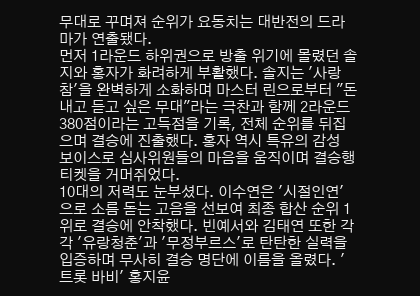무대로 꾸며져 순위가 요동치는 대반전의 드라마가 연출됐다.
먼저 1라운드 하위권으로 방출 위기에 몰렸던 솔지와 홍자가 화려하게 부활했다. 솔지는 '사랑 참'을 완벽하게 소화하며 마스터 린으로부터 "돈 내고 듣고 싶은 무대"라는 극찬과 함께 2라운드 380점이라는 고득점을 기록, 전체 순위를 뒤집으며 결승에 진출했다. 홍자 역시 특유의 감성 보이스로 심사위원들의 마음을 움직이며 결승행 티켓을 거머쥐었다.
10대의 저력도 눈부셨다. 이수연은 '시절인연'으로 소름 돋는 고음을 선보여 최종 합산 순위 1위로 결승에 안착했다. 빈예서와 김태연 또한 각각 '유랑청춘'과 '무정부르스'로 탄탄한 실력을 입증하며 무사히 결승 명단에 이름을 올렸다. '트롯 바비' 홍지윤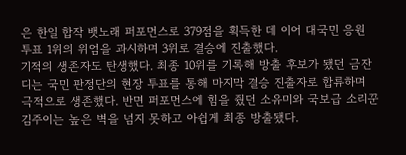은 한일 합작 뱃노래 퍼포먼스로 379점을 획득한 데 이어 대국민 응원 투표 1위의 위엄을 과시하며 3위로 결승에 진출했다.
기적의 생존자도 탄생했다. 최종 10위를 기록해 방출 후보가 됐던 금잔디는 국민 판정단의 현장 투표를 통해 마지막 결승 진출자로 합류하며 극적으로 생존했다. 반면 퍼포먼스에 힘을 줬던 소유미와 국보급 소리꾼 김주이는 높은 벽을 넘지 못하고 아쉽게 최종 방출됐다.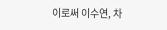이로써 이수연, 차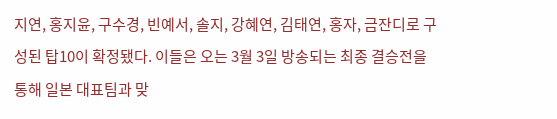지연, 홍지윤, 구수경, 빈예서, 솔지, 강혜연, 김태연, 홍자, 금잔디로 구성된 탑10이 확정됐다. 이들은 오는 3월 3일 방송되는 최종 결승전을 통해 일본 대표팀과 맞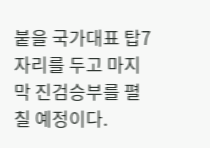붙을 국가대표 탑7 자리를 두고 마지막 진검승부를 펼칠 예정이다.